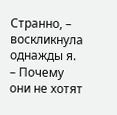Странно, – воскликнула однажды я. – Почему они не хотят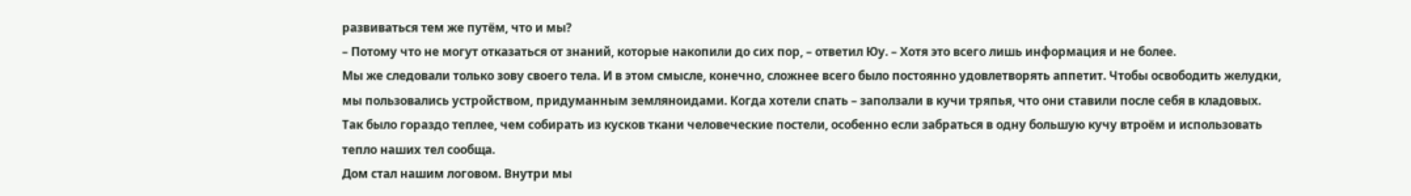развиваться тем же путём, что и мы?
– Потому что не могут отказаться от знаний, которые накопили до сих пор, – ответил Юу. – Хотя это всего лишь информация и не более.
Мы же следовали только зову своего тела. И в этом смысле, конечно, сложнее всего было постоянно удовлетворять аппетит. Чтобы освободить желудки, мы пользовались устройством, придуманным земляноидами. Когда хотели спать – заползали в кучи тряпья, что они ставили после себя в кладовых. Так было гораздо теплее, чем собирать из кусков ткани человеческие постели, особенно если забраться в одну большую кучу втроём и использовать тепло наших тел сообща.
Дом стал нашим логовом. Внутри мы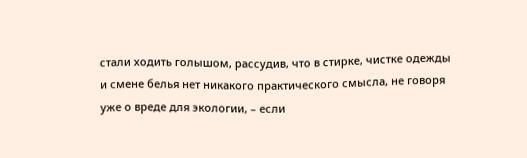стали ходить голышом, рассудив, что в стирке, чистке одежды и смене белья нет никакого практического смысла, не говоря уже о вреде для экологии, – если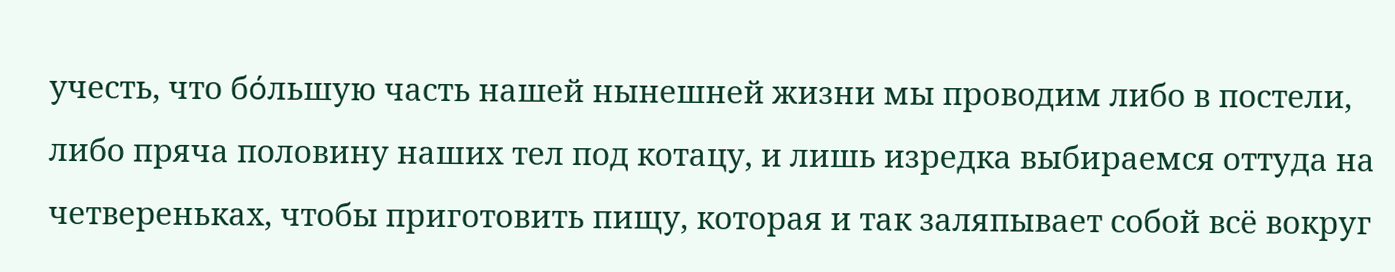учесть, что бόльшую часть нашей нынешней жизни мы проводим либо в постели, либо пряча половину наших тел под котацу, и лишь изредка выбираемся оттуда на четвереньках, чтобы приготовить пищу, которая и так заляпывает собой всё вокруг